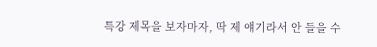특강 제목을 보자마자, 딱 제 얘기라서 안 들을 수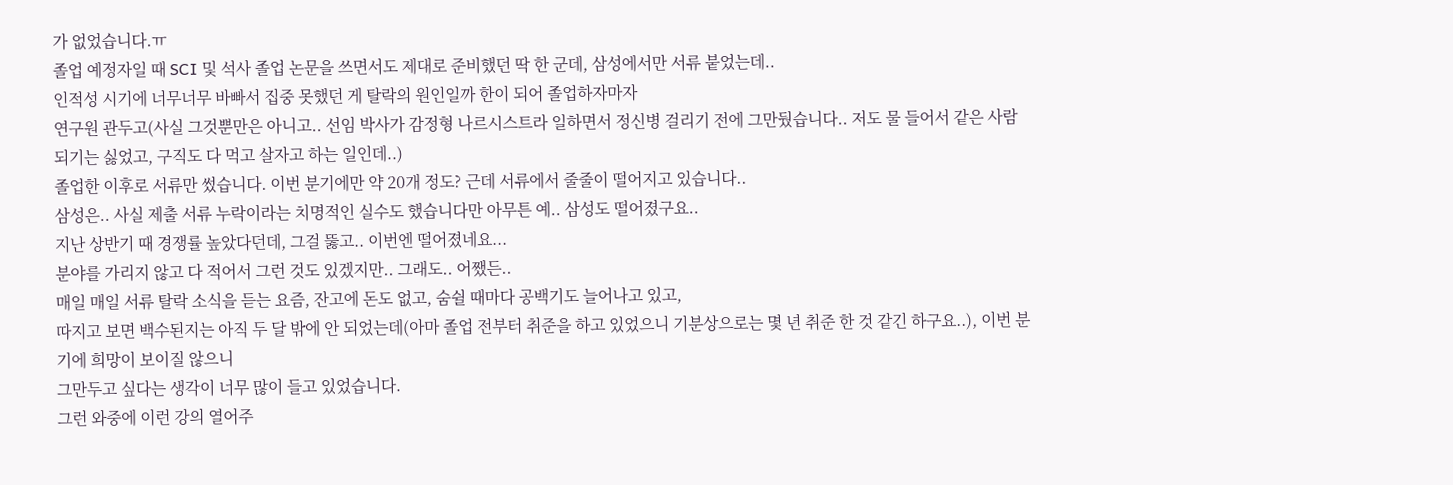가 없었습니다.ㅠ
졸업 예정자일 때 SCI 및 석사 졸업 논문을 쓰면서도 제대로 준비했던 딱 한 군데, 삼성에서만 서류 붙었는데..
인적성 시기에 너무너무 바빠서 집중 못했던 게 탈락의 원인일까 한이 되어 졸업하자마자
연구원 관두고(사실 그것뿐만은 아니고.. 선임 박사가 감정형 나르시스트라 일하면서 정신병 걸리기 전에 그만뒀습니다.. 저도 물 들어서 같은 사람 되기는 싫었고, 구직도 다 먹고 살자고 하는 일인데..)
졸업한 이후로 서류만 썼습니다. 이번 분기에만 약 20개 정도? 근데 서류에서 줄줄이 떨어지고 있습니다..
삼성은.. 사실 제출 서류 누락이라는 치명적인 실수도 했습니다만 아무튼 예.. 삼성도 떨어졌구요..
지난 상반기 때 경쟁률 높았다던데, 그걸 뚫고.. 이번엔 떨어졌네요...
분야를 가리지 않고 다 적어서 그런 것도 있겠지만.. 그래도.. 어쨌든..
매일 매일 서류 탈락 소식을 듣는 요즘, 잔고에 돈도 없고, 숨쉴 때마다 공백기도 늘어나고 있고,
따지고 보면 백수된지는 아직 두 달 밖에 안 되었는데(아마 졸업 전부터 취준을 하고 있었으니 기분상으로는 몇 년 취준 한 것 같긴 하구요..), 이번 분기에 희망이 보이질 않으니
그만두고 싶다는 생각이 너무 많이 들고 있었습니다.
그런 와중에 이런 강의 열어주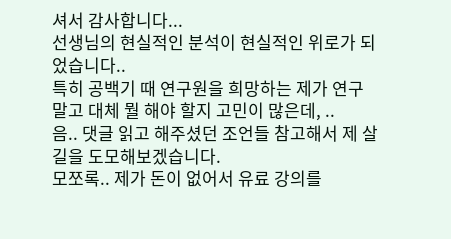셔서 감사합니다...
선생님의 현실적인 분석이 현실적인 위로가 되었습니다..
특히 공백기 때 연구원을 희망하는 제가 연구 말고 대체 뭘 해야 할지 고민이 많은데, ..
음.. 댓글 읽고 해주셨던 조언들 참고해서 제 살 길을 도모해보겠습니다.
모쪼록.. 제가 돈이 없어서 유료 강의를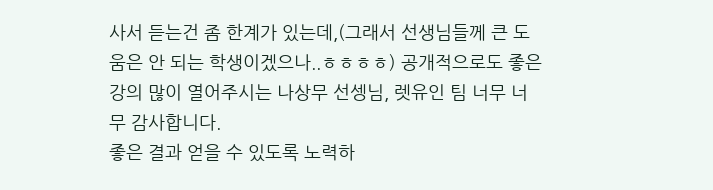사서 듣는건 좀 한계가 있는데,(그래서 선생님들께 큰 도움은 안 되는 학생이겠으나..ㅎㅎㅎㅎ) 공개적으로도 좋은 강의 많이 열어주시는 나상무 선셍님, 렛유인 팀 너무 너무 감사합니다.
좋은 결과 얻을 수 있도록 노력하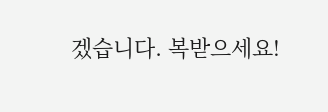겠습니다. 복받으세요!